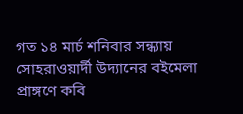গত ১৪ মার্চ শনিবার সন্ধ্যায় সোহরাওয়ার্দী উদ্যানের বইমেলা প্রাঙ্গণে কবি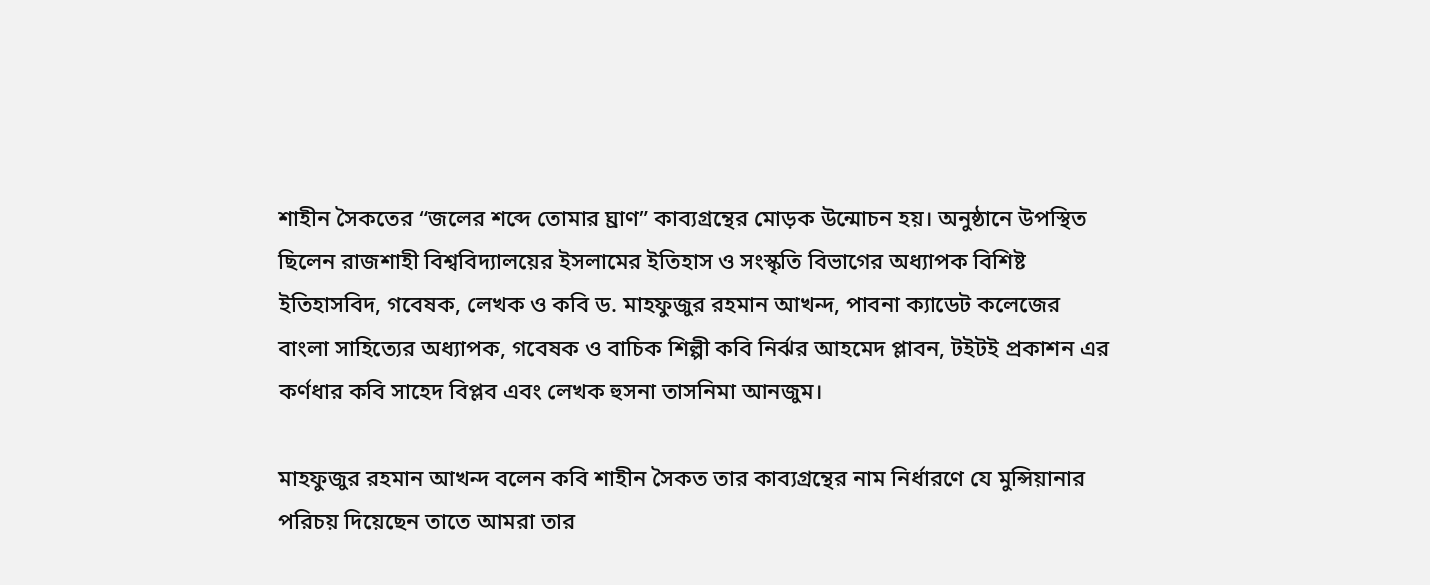শাহীন সৈকতের “জলের শব্দে তোমার ঘ্রাণ” কাব্যগ্রন্থের মোড়ক উন্মোচন হয়। অনুষ্ঠানে উপস্থিত ছিলেন রাজশাহী বিশ্ববিদ্যালয়ের ইসলামের ইতিহাস ও সংস্কৃতি বিভাগের অধ্যাপক বিশিষ্ট ইতিহাসবিদ, গবেষক, লেখক ও কবি ড. মাহফুজুর রহমান আখন্দ, পাবনা ক্যাডেট কলেজের বাংলা সাহিত্যের অধ্যাপক, গবেষক ও বাচিক শিল্পী কবি নির্ঝর আহমেদ প্লাবন, টইটই প্রকাশন এর কর্ণধার কবি সাহেদ বিপ্লব এবং লেখক হুসনা তাসনিমা আনজুম।

মাহফুজুর রহমান আখন্দ বলেন কবি শাহীন সৈকত তার কাব্যগ্রন্থের নাম নির্ধারণে যে মুন্সিয়ানার পরিচয় দিয়েছেন তাতে আমরা তার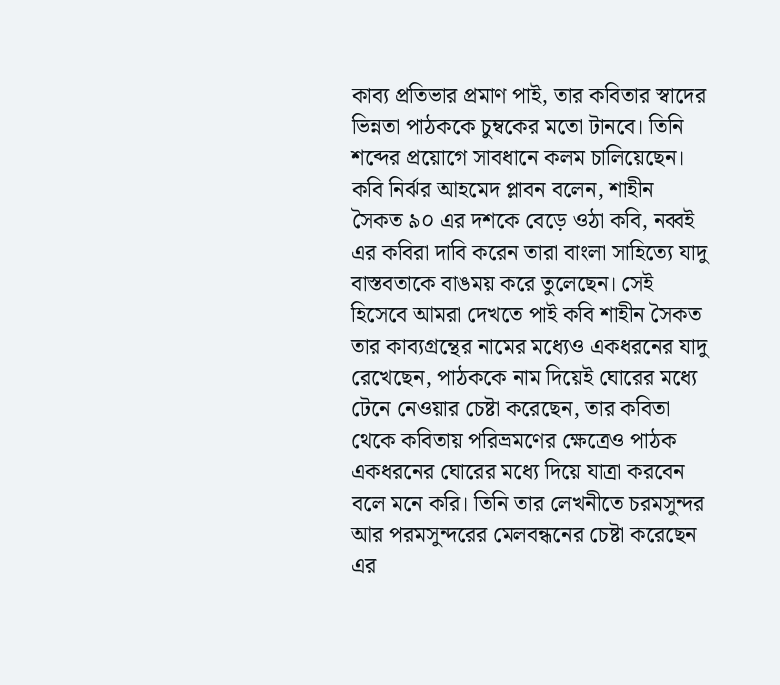কাব্য প্রতিভার প্রমাণ পাই, তার কবিতার স্বাদের ভিন্নতা পাঠককে চুম্বকের মতো টানবে। তিনি শব্দের প্রয়োগে সাবধানে কলম চালিয়েছেন। কবি নির্ঝর আহমেদ প্লাবন বলেন, শাহীন সৈকত ৯০ এর দশকে বেড়ে ওঠা কবি, নব্বই এর কবিরা দাবি করেন তারা বাংলা সাহিত্যে যাদু বাস্তবতাকে বাঙময় করে তুলেছেন। সেই হিসেবে আমরা দেখতে পাই কবি শাহীন সৈকত তার কাব্যগ্রন্থের নামের মধ্যেও একধরনের যাদু রেখেছেন, পাঠককে নাম দিয়েই ঘোরের মধ্যে টেনে নেওয়ার চেষ্টা করেছেন, তার কবিতা থেকে কবিতায় পরিভ্রমণের ক্ষেত্রেও পাঠক একধরনের ঘোরের মধ্যে দিয়ে যাত্রা করবেন বলে মনে করি। তিনি তার লেখনীতে চরমসুন্দর আর পরমসুন্দরের মেলবন্ধনের চেষ্টা করেছেন এর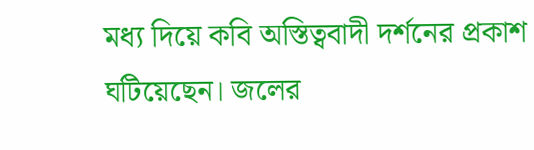মধ্য দিয়ে কবি অস্তিত্ববাদী দর্শনের প্রকাশ ঘটিয়েছেন। জলের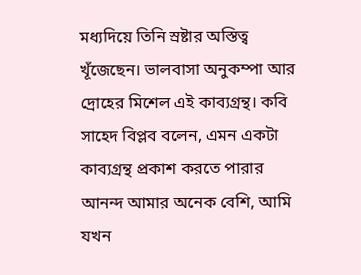মধ্যদিয়ে তিনি স্রষ্টার অস্তিত্ব খূঁজেছেন। ভালবাসা অনুকম্পা আর দ্রোহের মিশেল এই কাব্যগ্রন্থ। কবি সাহেদ বিপ্লব বলেন, এমন একটা কাব্যগ্রন্থ প্রকাশ করতে পারার আনন্দ আমার অনেক বেশি, আমি যখন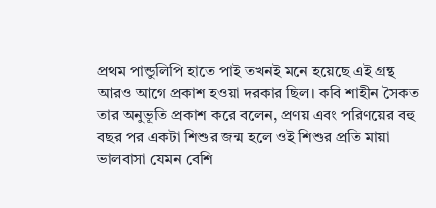প্রথম পান্ডুলিপি হাতে পাই তখনই মনে হয়েছে এই গ্রন্থ আরও আগে প্রকাশ হওয়া দরকার ছিল। কবি শাহীন সৈকত তার অনুভূতি প্রকাশ করে বলেন, প্রণয় এবং পরিণয়ের বহু বছর পর একটা শিশুর জন্ম হলে ওই শিশুর প্রতি মায়া ভালবাসা যেমন বেশি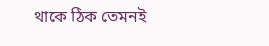থাকে ঠিক তেমনই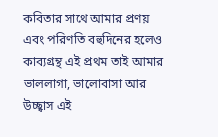কবিতার সাথে আমার প্রণয় এবং পরিণতি বহুদিনের হলেও কাব্যগ্রন্থ এই প্রথম তাই আমার ভাললাগা, ভালোবাসা আর উচ্ছ্বাস এই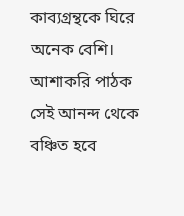কাব্যগ্রন্থকে ঘিরে অনেক বেশি। আশাকরি পাঠক সেই আনন্দ থেকে বঞ্চিত হবে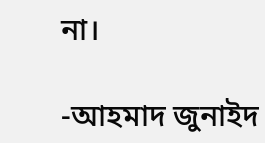না।

-আহমাদ জুনাইদ